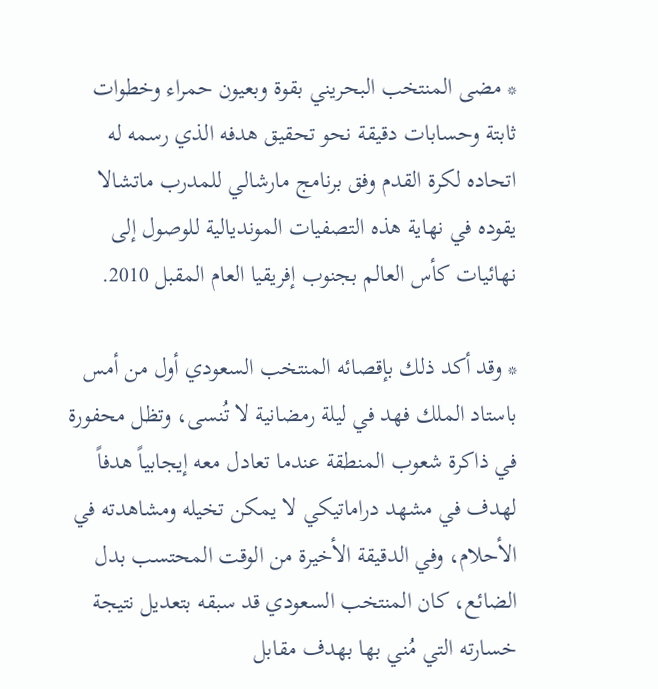* مضى المنتخب البحريني بقوة وبعيون حمراء وخطوات ثابتة وحسابات دقيقة نحو تحقيق هدفه الذي رسمه له اتحاده لكرة القدم وفق برنامج مارشالي للمدرب ماتشالا يقوده في نهاية هذه التصفيات المونديالية للوصول إلى نهائيات كأس العالم بجنوب إفريقيا العام المقبل 2010.

* وقد أكد ذلك بإقصائه المنتخب السعودي أول من أمس باستاد الملك فهد في ليلة رمضانية لا تُنسى، وتظل محفورة في ذاكرة شعوب المنطقة عندما تعادل معه إيجابياً هدفاً لهدف في مشهد دراماتيكي لا يمكن تخيله ومشاهدته في الأحلام، وفي الدقيقة الأخيرة من الوقت المحتسب بدل الضائع، كان المنتخب السعودي قد سبقه بتعديل نتيجة خسارته التي مُني بها بهدف مقابل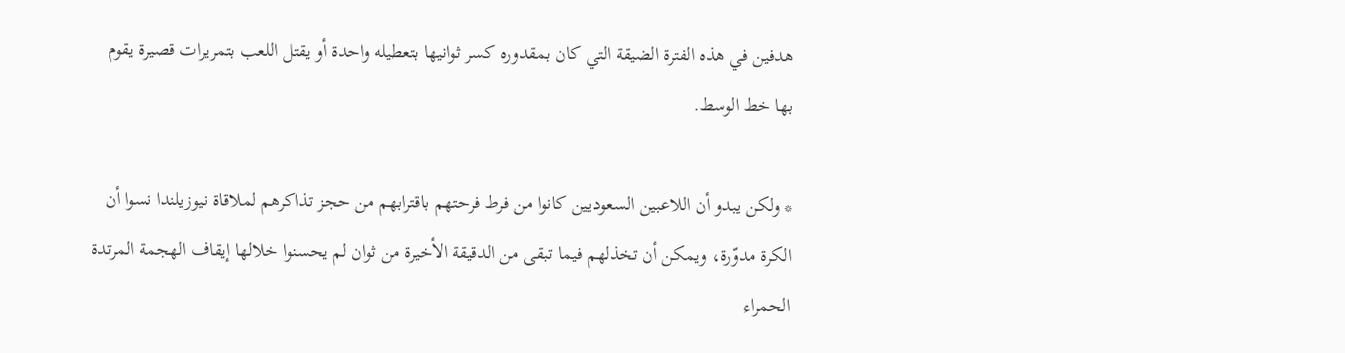هدفين في هذه الفترة الضيقة التي كان بمقدوره كسر ثوانيها بتعطيله واحدة أو يقتل اللعب بتمريرات قصيرة يقوم بها خط الوسط.

* ولكن يبدو أن اللاعبين السعوديين كانوا من فرط فرحتهم باقترابهم من حجز تذاكرهم لملاقاة نيوزيلندا نسوا أن الكرة مدوّرة، ويمكن أن تخذلهم فيما تبقى من الدقيقة الأخيرة من ثوان لم يحسنوا خلالها إيقاف الهجمة المرتدة الحمراء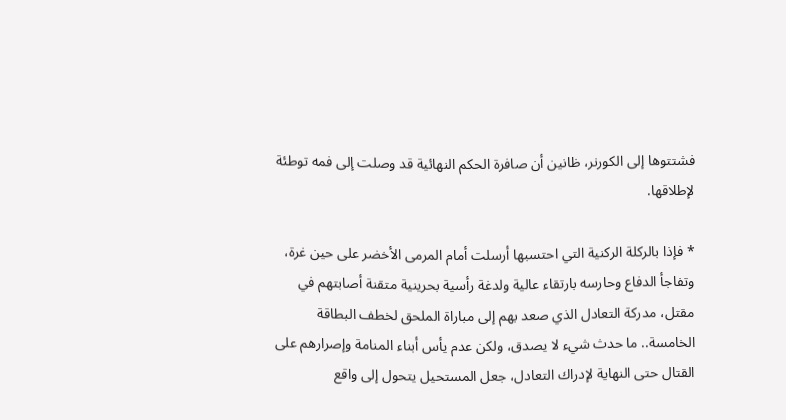فشتتوها إلى الكورنر، ظانين أن صافرة الحكم النهائية قد وصلت إلى فمه توطئة لإطلاقها.

* فإذا بالركلة الركنية التي احتسبها أرسلت أمام المرمى الأخضر على حين غرة، وتفاجأ الدفاع وحارسه بارتقاء عالية ولدغة رأسية بحرينية متقنة أصابتهم في مقتل، مدركة التعادل الذي صعد بهم إلى مباراة الملحق لخطف البطاقة الخامسة.. ما حدث شيء لا يصدق، ولكن عدم يأس أبناء المنامة وإصرارهم على القتال حتى النهاية لإدراك التعادل، جعل المستحيل يتحول إلى واقع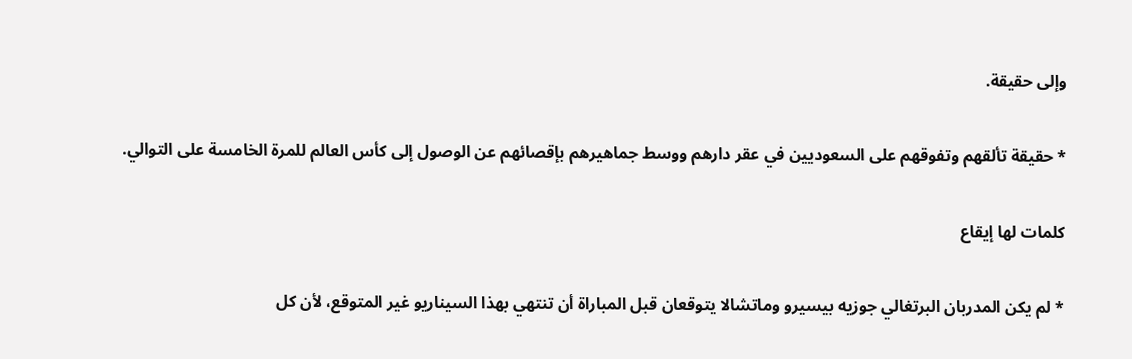وإلى حقيقة.

* حقيقة تألقهم وتفوقهم على السعوديين في عقر دارهم ووسط جماهيرهم بإقصائهم عن الوصول إلى كأس العالم للمرة الخامسة على التوالي.

كلمات لها إيقاع

* لم يكن المدربان البرتغالي جوزيه بيسيرو وماتشالا يتوقعان قبل المباراة أن تنتهي بهذا السيناريو غير المتوقع، لأن كل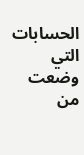الحسابات التي وضعت من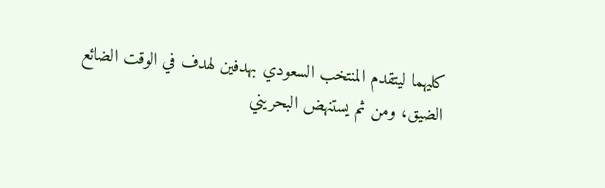كليهما ليتقدم المنتخب السعودي بهدفين لهدف في الوقت الضائع الضيق، ومن ثم يستنهض البحريني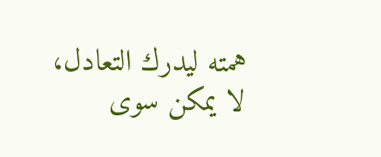همته ليدرك التعادل، لا يمكن سوى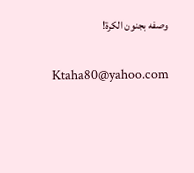وصفه بجنون الكرة!

Ktaha80@yahoo.com